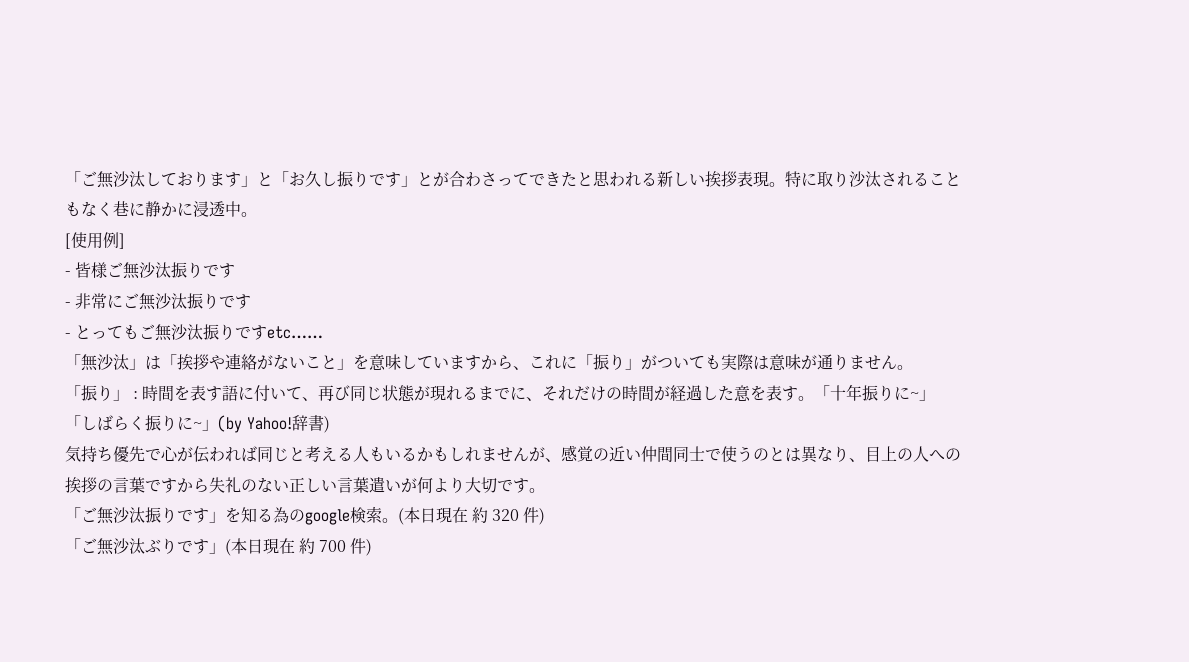「ご無沙汰しております」と「お久し振りです」とが合わさってできたと思われる新しい挨拶表現。特に取り沙汰されることもなく巷に静かに浸透中。
[使用例]
- 皆様ご無沙汰振りです
- 非常にご無沙汰振りです
- とってもご無沙汰振りですetc……
「無沙汰」は「挨拶や連絡がないこと」を意味していますから、これに「振り」がついても実際は意味が通りません。
「振り」 : 時間を表す語に付いて、再び同じ状態が現れるまでに、それだけの時間が経過した意を表す。「十年振りに~」「しばらく振りに~」(by Yahoo!辞書)
気持ち優先で心が伝われば同じと考える人もいるかもしれませんが、感覚の近い仲間同士で使うのとは異なり、目上の人への挨拶の言葉ですから失礼のない正しい言葉遣いが何より大切です。
「ご無沙汰振りです」を知る為のgoogle検索。(本日現在 約 320 件)
「ご無沙汰ぶりです」(本日現在 約 700 件)